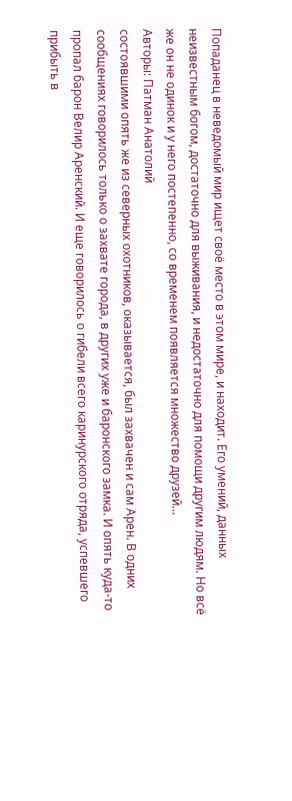Попаданец в неведомый мир ищет своё место в этом мире, и находит. Его умений, данных неизвестным богом, достаточно для выживания, и недостаточно для помощи другим людям. Но всё же он не одинок и у него постепенно, со временем появляется множество друзей…
Авторы: Патман Анатолий
состоявшими опять же из северных охотников, оказывается, был захвачен и сам Арен. В одних сообщениях говорилось только о захвате города, в других уже и баронского замка. И опять куда‑то пропал барон Велир Аренский. И еще говорилось о гибели всего каринурского отряда, успевшего прибыть в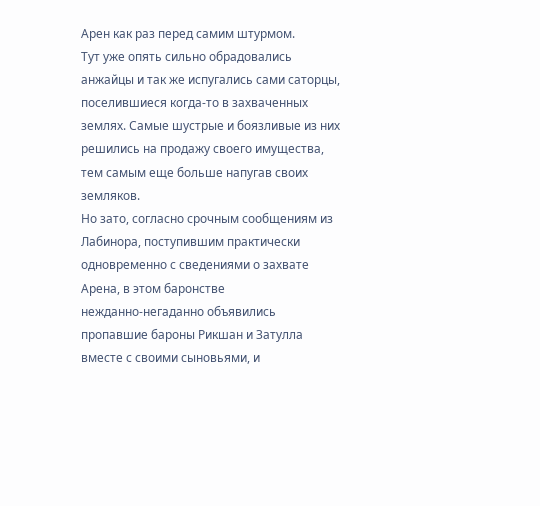Арен как раз перед самим штурмом.
Тут уже опять сильно обрадовались анжайцы и так же испугались сами саторцы, поселившиеся когда‑то в захваченных землях. Самые шустрые и боязливые из них решились на продажу своего имущества, тем самым еще больше напугав своих земляков.
Но зато, согласно срочным сообщениям из Лабинора, поступившим практически одновременно с сведениями о захвате Арена, в этом баронстве нежданно‑негаданно объявились пропавшие бароны Рикшан и Затулла вместе с своими сыновьями, и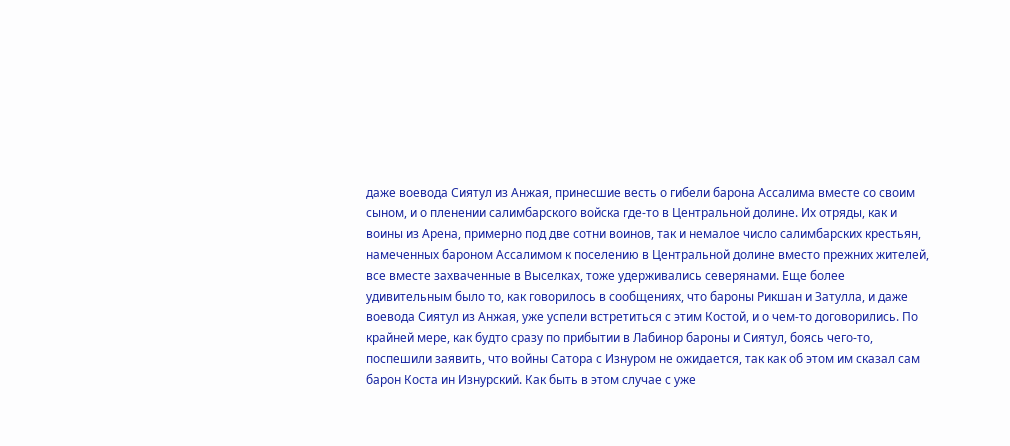даже воевода Сиятул из Анжая, принесшие весть о гибели барона Ассалима вместе со своим сыном, и о пленении салимбарского войска где‑то в Центральной долине. Их отряды, как и воины из Арена, примерно под две сотни воинов, так и немалое число салимбарских крестьян, намеченных бароном Ассалимом к поселению в Центральной долине вместо прежних жителей, все вместе захваченные в Выселках, тоже удерживались северянами. Еще более удивительным было то, как говорилось в сообщениях, что бароны Рикшан и Затулла, и даже воевода Сиятул из Анжая, уже успели встретиться с этим Костой, и о чем‑то договорились. По крайней мере, как будто сразу по прибытии в Лабинор бароны и Сиятул, боясь чего‑то, поспешили заявить, что войны Сатора с Изнуром не ожидается, так как об этом им сказал сам барон Коста ин Изнурский. Как быть в этом случае с уже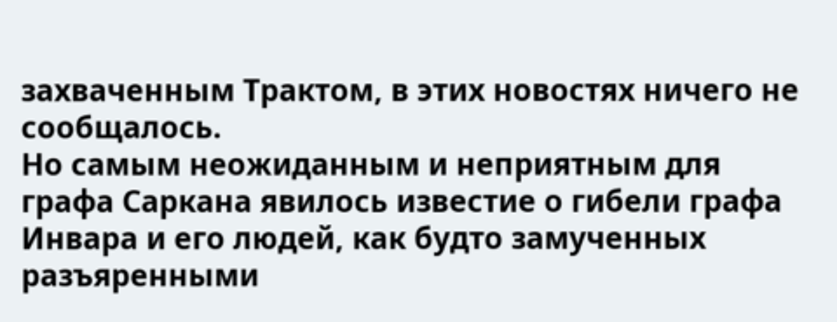захваченным Трактом, в этих новостях ничего не сообщалось.
Но самым неожиданным и неприятным для графа Саркана явилось известие о гибели графа Инвара и его людей, как будто замученных разъяренными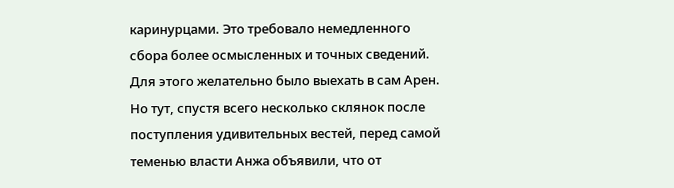каринурцами. Это требовало немедленного сбора более осмысленных и точных сведений. Для этого желательно было выехать в сам Арен. Но тут, спустя всего несколько склянок после поступления удивительных вестей, перед самой теменью власти Анжа объявили, что от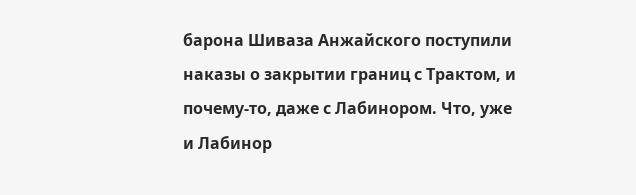барона Шиваза Анжайского поступили наказы о закрытии границ с Трактом, и почему‑то, даже с Лабинором. Что, уже и Лабинор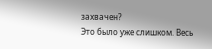захвачен?
Это было уже слишком. Весь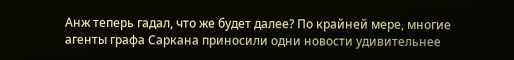Анж теперь гадал, что же будет далее? По крайней мере, многие агенты графа Саркана приносили одни новости удивительнее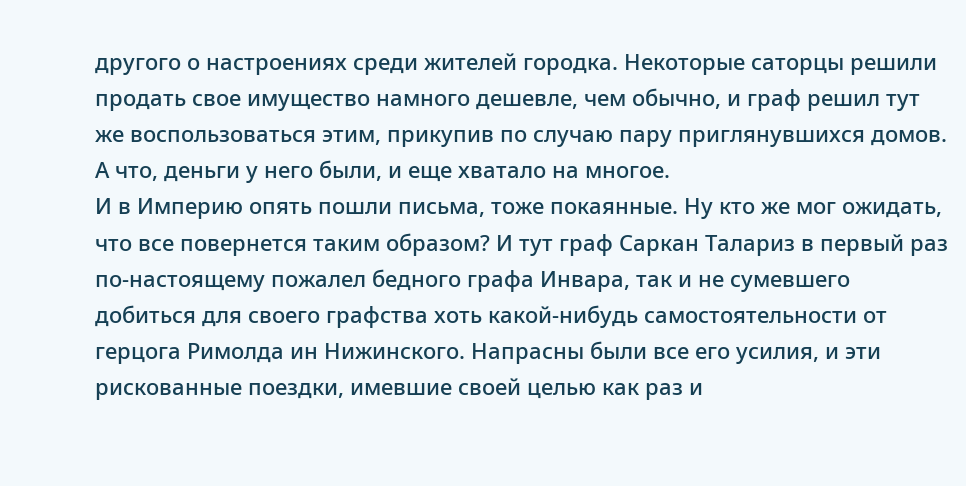другого о настроениях среди жителей городка. Некоторые саторцы решили продать свое имущество намного дешевле, чем обычно, и граф решил тут же воспользоваться этим, прикупив по случаю пару приглянувшихся домов. А что, деньги у него были, и еще хватало на многое.
И в Империю опять пошли письма, тоже покаянные. Ну кто же мог ожидать, что все повернется таким образом? И тут граф Саркан Талариз в первый раз по‑настоящему пожалел бедного графа Инвара, так и не сумевшего добиться для своего графства хоть какой‑нибудь самостоятельности от герцога Римолда ин Нижинского. Напрасны были все его усилия, и эти рискованные поездки, имевшие своей целью как раз и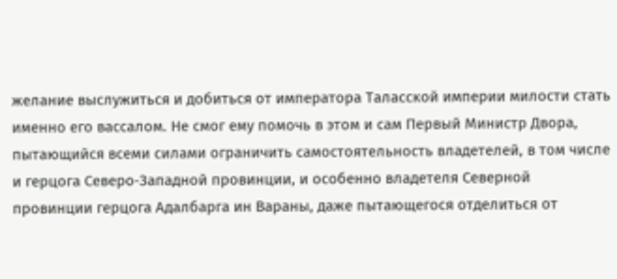желание выслужиться и добиться от императора Таласской империи милости стать именно его вассалом. Не смог ему помочь в этом и сам Первый Министр Двора, пытающийся всеми силами ограничить самостоятельность владетелей, в том числе и герцога Северо‑Западной провинции, и особенно владетеля Северной провинции герцога Адалбарга ин Вараны, даже пытающегося отделиться от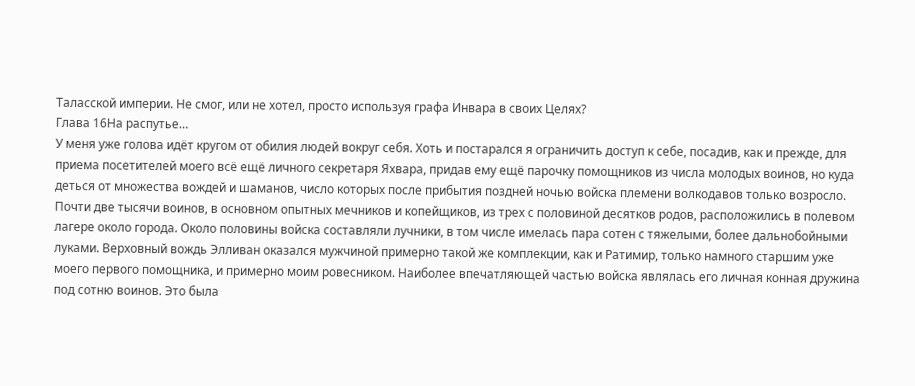Таласской империи. Не смог, или не хотел, просто используя графа Инвара в своих Целях?
Глава 16На распутье…
У меня уже голова идёт кругом от обилия людей вокруг себя. Хоть и постарался я ограничить доступ к себе, посадив, как и прежде, для приема посетителей моего всё ещё личного секретаря Яхвара, придав ему ещё парочку помощников из числа молодых воинов, но куда деться от множества вождей и шаманов, число которых после прибытия поздней ночью войска племени волкодавов только возросло.
Почти две тысячи воинов, в основном опытных мечников и копейщиков, из трех с половиной десятков родов, расположились в полевом лагере около города. Около половины войска составляли лучники, в том числе имелась пара сотен с тяжелыми, более дальнобойными луками. Верховный вождь Элливан оказался мужчиной примерно такой же комплекции, как и Ратимир, только намного старшим уже моего первого помощника, и примерно моим ровесником. Наиболее впечатляющей частью войска являлась его личная конная дружина под сотню воинов. Это была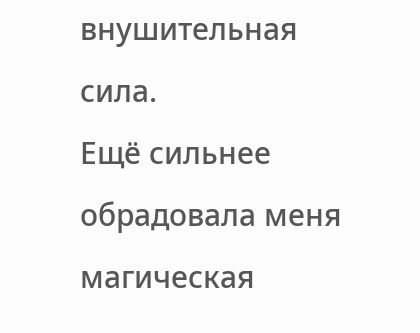внушительная сила.
Ещё сильнее обрадовала меня магическая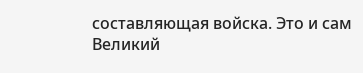составляющая войска. Это и сам Великий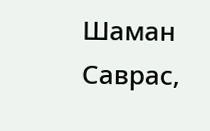Шаман Саврас,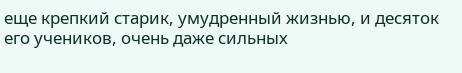еще крепкий старик, умудренный жизнью, и десяток его учеников, очень даже сильных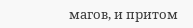магов, и притом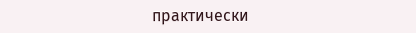практически